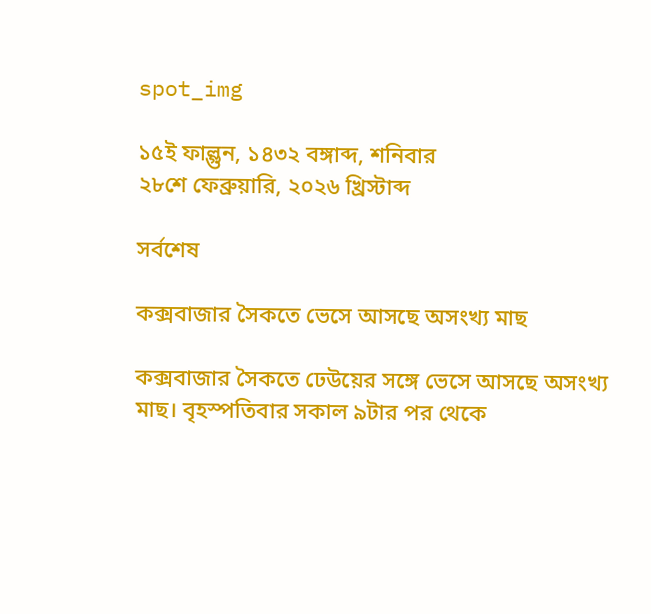spot_img

১৫ই ফাল্গুন, ১৪৩২ বঙ্গাব্দ, শনিবার
২৮শে ফেব্রুয়ারি, ২০২৬ খ্রিস্টাব্দ

সর্বশেষ

কক্সবাজার সৈকতে ভেসে আসছে অসংখ্য মাছ

কক্সবাজার সৈকতে ঢেউয়ের সঙ্গে ভেসে আসছে অসংখ্য মাছ। বৃহস্পতিবার সকাল ৯টার পর থেকে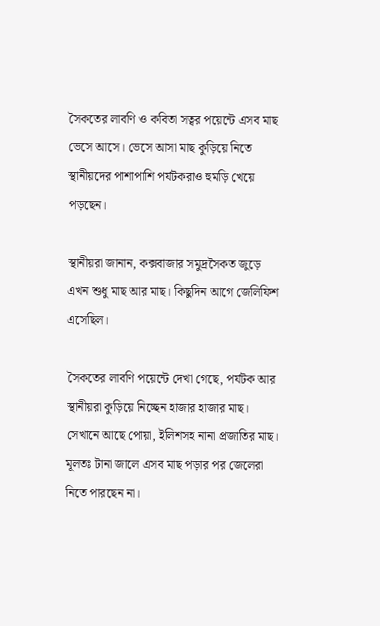সৈকতের লাবণি ও কবিতা সত্বর পয়েন্টে এসব মাছ ভেসে আসে। ভেসে আসা মাছ কুড়িয়ে নিতে স্থানীয়দের পাশাপাশি পর্যটকরাও হুমড়ি খেয়ে পড়ছেন।

স্থানীয়রা জানান, কক্সবাজার সমুদ্রসৈকত জুড়ে এখন শুধু মাছ আর মাছ। কিছুদিন আগে জেলিফিশ এসেছিল।

সৈকতের লাবণি পয়েন্টে দেখা গেছে, পর্যটক আর স্থানীয়রা কুড়িয়ে নিচ্ছেন হাজার হাজার মাছ। সেখানে আছে পোয়া, ইলিশসহ নানা প্রজাতির মাছ। মূলতঃ টানা জালে এসব মাছ পড়ার পর জেলেরা নিতে পারছেন না।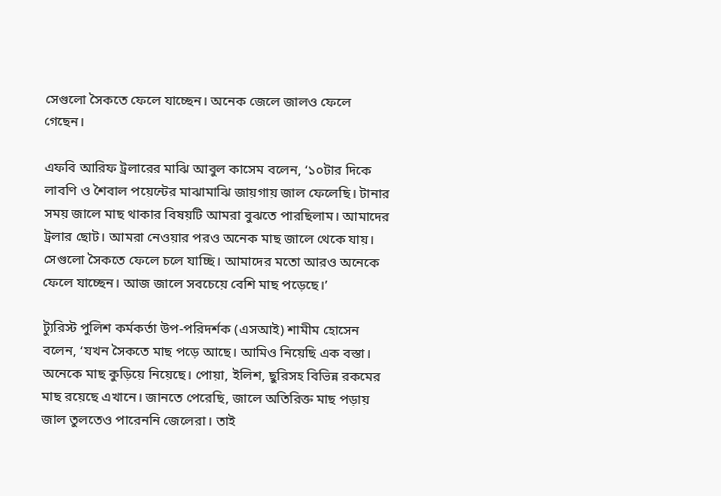সেগুলো সৈকতে ফেলে যাচ্ছেন। অনেক জেলে জালও ফেলে গেছেন।

এফবি আরিফ ট্রলারের মাঝি আবুল কাসেম বলেন, ‘১০টার দিকে লাবণি ও শৈবাল পয়েন্টের মাঝামাঝি জায়গায় জাল ফেলেছি। টানার সময় জালে মাছ থাকার বিষয়টি আমরা বুঝতে পারছিলাম। আমাদের ট্রলার ছোট। আমরা নেওয়ার পরও অনেক মাছ জালে থেকে যায়। সেগুলো সৈকতে ফেলে চলে যাচ্ছি। আমাদের মতো আরও অনেকে ফেলে যাচ্ছেন। আজ জালে সবচেয়ে বেশি মাছ পড়েছে।’

ট্যুরিস্ট পুলিশ কর্মকর্তা উপ-পরিদর্শক (এসআই) শামীম হোসেন বলেন, ‘যখন সৈকতে মাছ পড়ে আছে। আমিও নিয়েছি এক বস্তা। অনেকে মাছ কুড়িয়ে নিয়েছে। পোয়া, ইলিশ, ছুরিসহ বিভিন্ন রকমের মাছ রয়েছে এখানে। জানতে পেরেছি, জালে অতিরিক্ত মাছ পড়ায় জাল তুলতেও পারেননি জেলেরা। তাই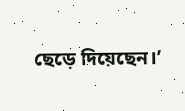ছেড়ে দিয়েছেন।’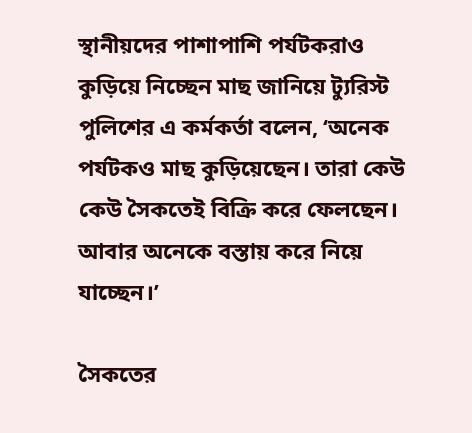স্থানীয়দের পাশাপাশি পর্যটকরাও কুড়িয়ে নিচ্ছেন মাছ জানিয়ে ট্যুরিস্ট পুলিশের এ কর্মকর্তা বলেন, ‘অনেক পর্যটকও মাছ কুড়িয়েছেন। তারা কেউ কেউ সৈকতেই বিক্রি করে ফেলছেন। আবার অনেকে বস্তায় করে নিয়ে যাচ্ছেন।’

সৈকতের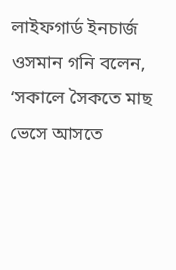লাইফগার্ড ইনচার্জ ওসমান গনি বলেন, ‘সকালে সৈকতে মাছ ভেসে আসতে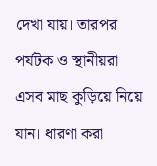দেখা যায়। তারপর পর্যটক ও স্থানীয়রা এসব মাছ কুড়িয়ে নিয়ে যান। ধারণা করা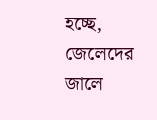হচ্ছে, জেলেদের জালে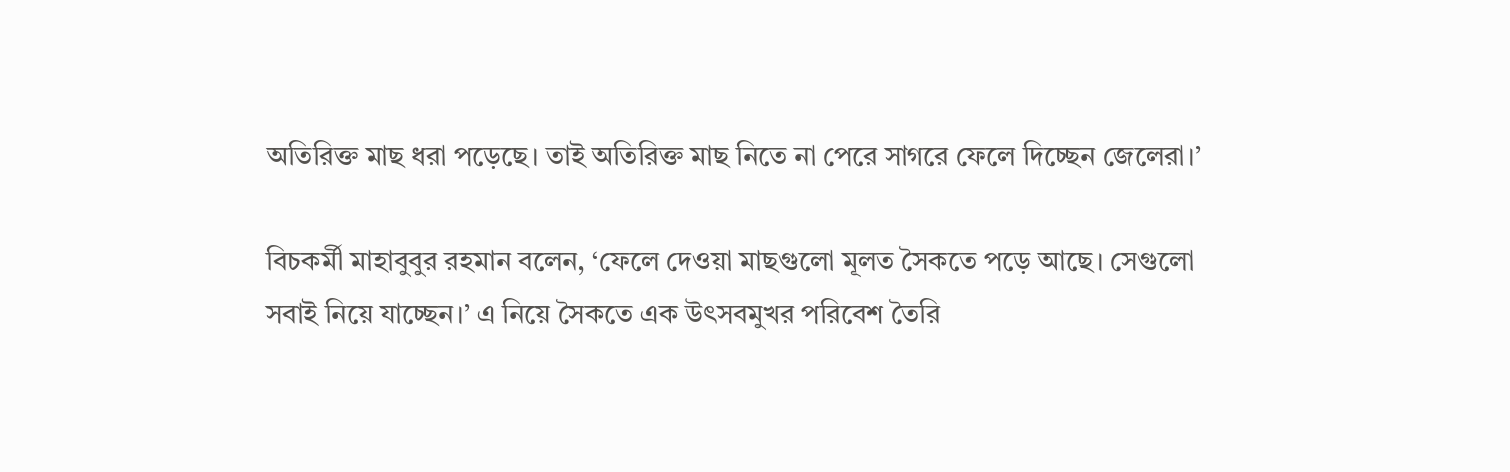অতিরিক্ত মাছ ধরা পড়েছে। তাই অতিরিক্ত মাছ নিতে না পেরে সাগরে ফেলে দিচ্ছেন জেলেরা।’

বিচকর্মী মাহাবুবুর রহমান বলেন, ‘ফেলে দেওয়া মাছগুলো মূলত সৈকতে পড়ে আছে। সেগুলো সবাই নিয়ে যাচ্ছেন।’ এ নিয়ে সৈকতে এক উৎসবমুখর পরিবেশ তৈরি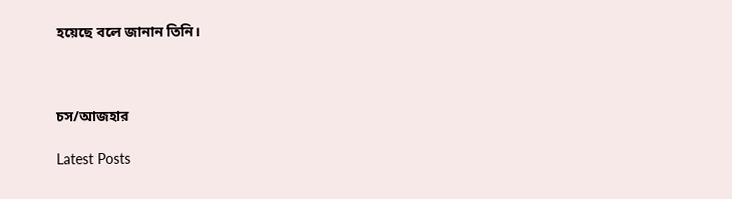হয়েছে বলে জানান তিনি।



চস/আজহার

Latest Posts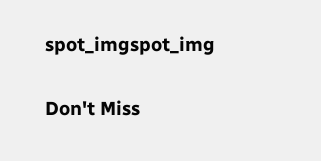spot_imgspot_img

Don't Miss